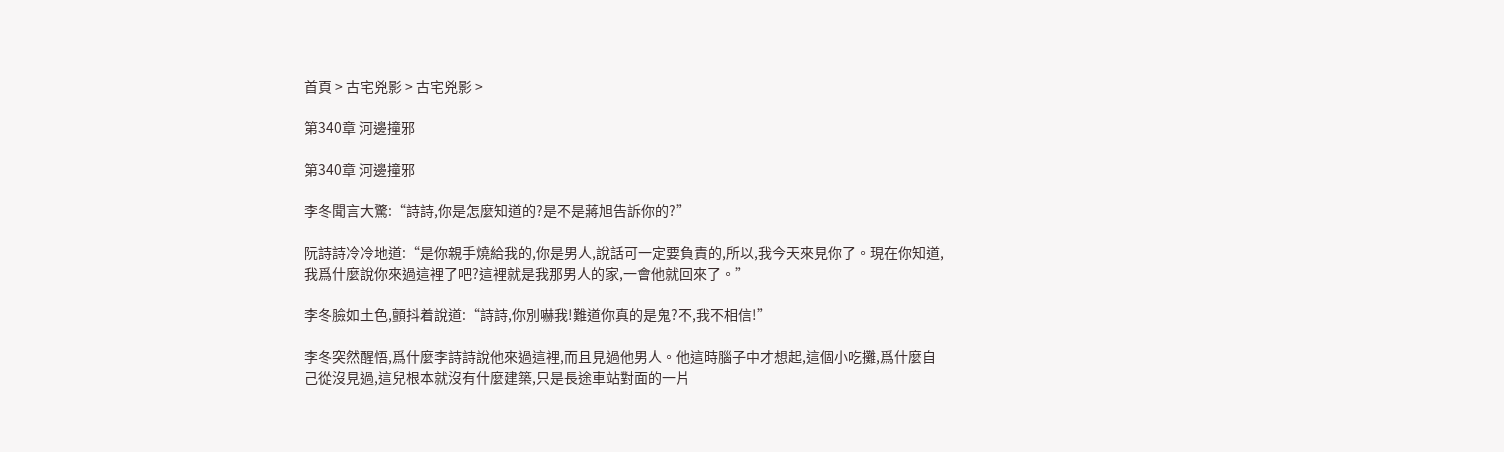首頁 > 古宅兇影 > 古宅兇影 >

第340章 河邊撞邪

第340章 河邊撞邪

李冬聞言大驚:“詩詩,你是怎麼知道的?是不是蔣旭告訴你的?”

阮詩詩冷冷地道:“是你親手燒給我的,你是男人,說話可一定要負責的,所以,我今天來見你了。現在你知道,我爲什麼說你來過這裡了吧?這裡就是我那男人的家,一會他就回來了。”

李冬臉如土色,顫抖着說道:“詩詩,你別嚇我!難道你真的是鬼?不,我不相信!”

李冬突然醒悟,爲什麼李詩詩說他來過這裡,而且見過他男人。他這時腦子中才想起,這個小吃攤,爲什麼自己從沒見過,這兒根本就沒有什麼建築,只是長途車站對面的一片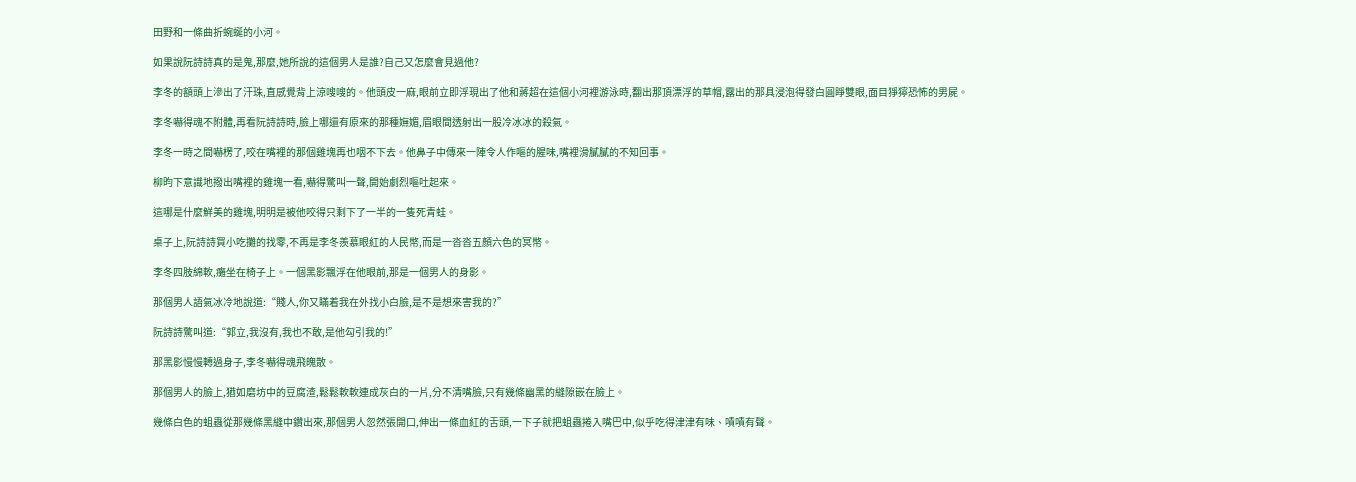田野和一條曲折蜿蜒的小河。

如果說阮詩詩真的是鬼,那麼,她所說的這個男人是誰?自己又怎麼會見過他?

李冬的額頭上滲出了汗珠,直感覺背上涼嗖嗖的。他頭皮一麻,眼前立即浮現出了他和蔣超在這個小河裡游泳時,翻出那頂漂浮的草帽,露出的那具浸泡得發白圓睜雙眼,面目猙獰恐怖的男屍。

李冬嚇得魂不附體,再看阮詩詩時,臉上哪還有原來的那種嫵媚,眉眼間透射出一股冷冰冰的殺氣。

李冬一時之間嚇楞了,咬在嘴裡的那個雞塊再也咽不下去。他鼻子中傳來一陣令人作嘔的腥味,嘴裡滑膩膩的不知回事。

柳昀下意識地撥出嘴裡的雞塊一看,嚇得驚叫一聲,開始劇烈嘔吐起來。

這哪是什麼鮮美的雞塊,明明是被他咬得只剩下了一半的一隻死青蛙。

桌子上,阮詩詩買小吃攤的找零,不再是李冬羨慕眼紅的人民幣,而是一沓沓五顏六色的冥幣。

李冬四肢綿軟,癱坐在椅子上。一個黑影飄浮在他眼前,那是一個男人的身影。

那個男人語氣冰冷地說道:“賤人,你又瞞着我在外找小白臉,是不是想來害我的?”

阮詩詩驚叫道:“郭立,我沒有,我也不敢,是他勾引我的!”

那黑影慢慢轉過身子,李冬嚇得魂飛魄散。

那個男人的臉上,猶如磨坊中的豆腐渣,鬆鬆軟軟連成灰白的一片,分不清嘴臉,只有幾條幽黑的縫隙嵌在臉上。

幾條白色的蛆蟲從那幾條黑縫中鑽出來,那個男人忽然張開口,伸出一條血紅的舌頭,一下子就把蛆蟲捲入嘴巴中,似乎吃得津津有味、嘖嘖有聲。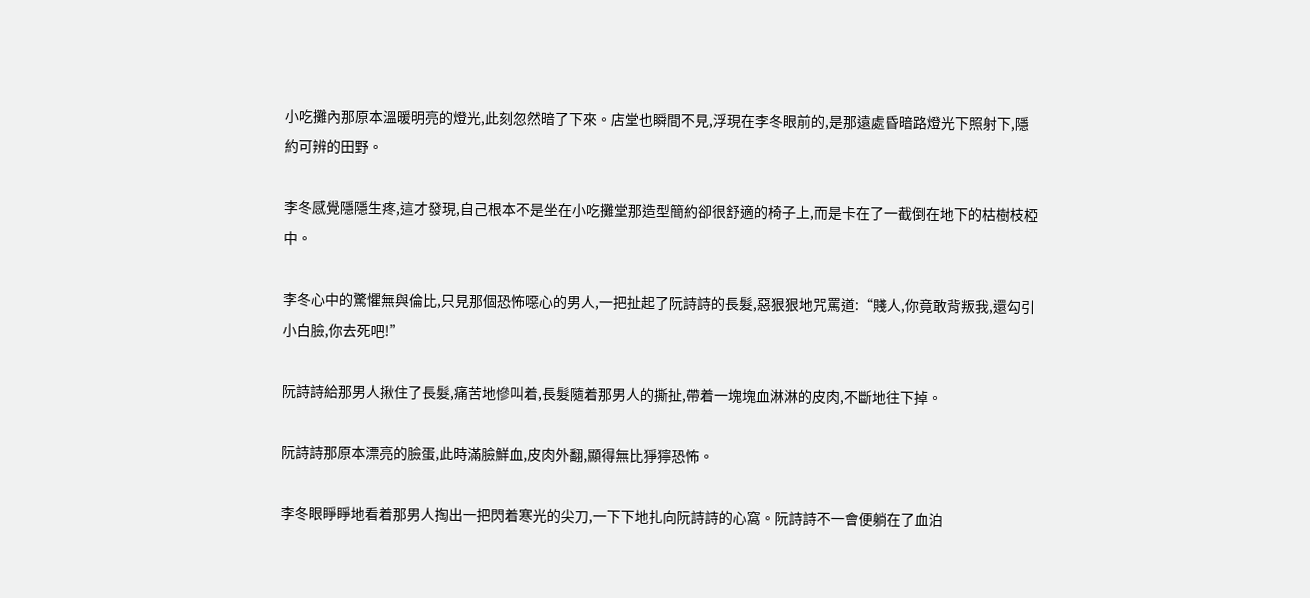小吃攤內那原本溫暖明亮的燈光,此刻忽然暗了下來。店堂也瞬間不見,浮現在李冬眼前的,是那遠處昏暗路燈光下照射下,隱約可辨的田野。

李冬感覺隱隱生疼,這才發現,自己根本不是坐在小吃攤堂那造型簡約卻很舒適的椅子上,而是卡在了一截倒在地下的枯樹枝椏中。

李冬心中的驚懼無與倫比,只見那個恐怖噁心的男人,一把扯起了阮詩詩的長髮,惡狠狠地咒罵道:“賤人,你竟敢背叛我,還勾引小白臉,你去死吧!”

阮詩詩給那男人揪住了長髮,痛苦地慘叫着,長髮隨着那男人的撕扯,帶着一塊塊血淋淋的皮肉,不斷地往下掉。

阮詩詩那原本漂亮的臉蛋,此時滿臉鮮血,皮肉外翻,顯得無比猙獰恐怖。

李冬眼睜睜地看着那男人掏出一把閃着寒光的尖刀,一下下地扎向阮詩詩的心窩。阮詩詩不一會便躺在了血泊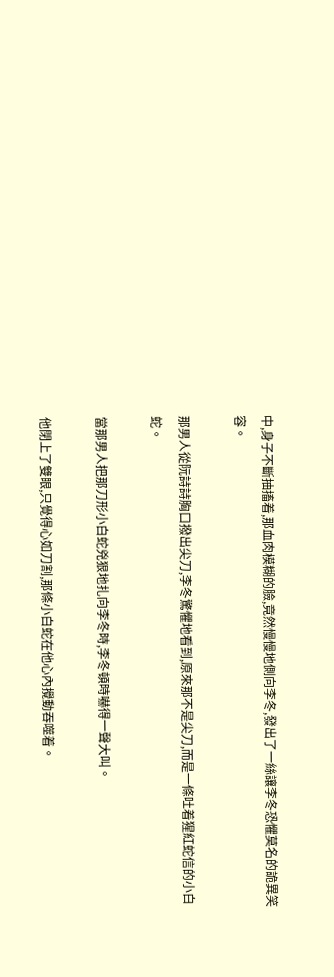中,身子不斷抽搐着,那血肉模糊的臉,竟然慢慢地側向李冬,發出了一絲讓李冬恐懼莫名的詭異笑容。

那男人從阮詩詩胸口撥出尖刀,李冬驚懼地看到,原來那不是尖刀,而是一條吐着猩紅蛇信的小白蛇。

當那男人把那刀形小白蛇兇狠地扎向李冬時,李冬頓時嚇得一聲大叫。

他閉上了雙眼,只覺得心如刀割,那條小白蛇在他心內攪動吞噬着。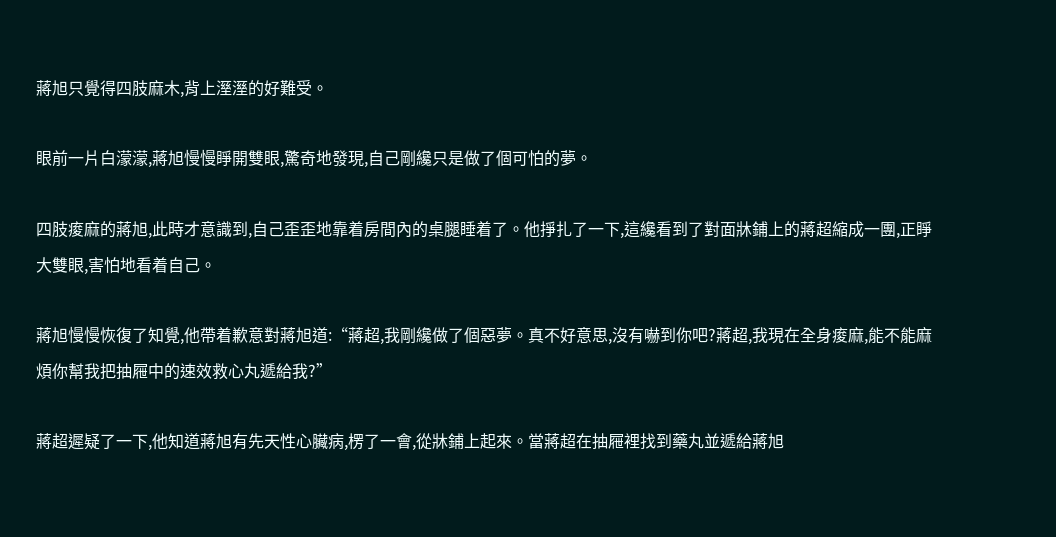蔣旭只覺得四肢麻木,背上溼溼的好難受。

眼前一片白濛濛,蔣旭慢慢睜開雙眼,驚奇地發現,自己剛纔只是做了個可怕的夢。

四肢痠麻的蔣旭,此時才意識到,自己歪歪地靠着房間內的桌腿睡着了。他掙扎了一下,這纔看到了對面牀鋪上的蔣超縮成一團,正睜大雙眼,害怕地看着自己。

蔣旭慢慢恢復了知覺,他帶着歉意對蔣旭道:“蔣超,我剛纔做了個惡夢。真不好意思,沒有嚇到你吧?蔣超,我現在全身痠麻,能不能麻煩你幫我把抽屜中的速效救心丸遞給我?”

蔣超遲疑了一下,他知道蔣旭有先天性心臟病,楞了一會,從牀鋪上起來。當蔣超在抽屜裡找到藥丸並遞給蔣旭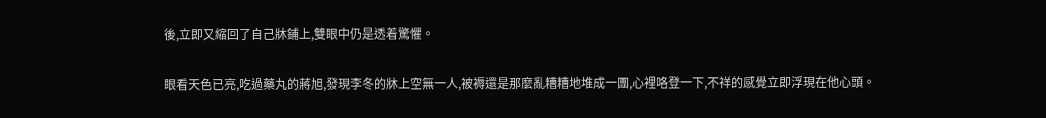後,立即又縮回了自己牀鋪上,雙眼中仍是透着驚懼。

眼看天色已亮,吃過藥丸的蔣旭,發現李冬的牀上空無一人,被褥還是那麼亂糟糟地堆成一團,心裡咯登一下,不祥的感覺立即浮現在他心頭。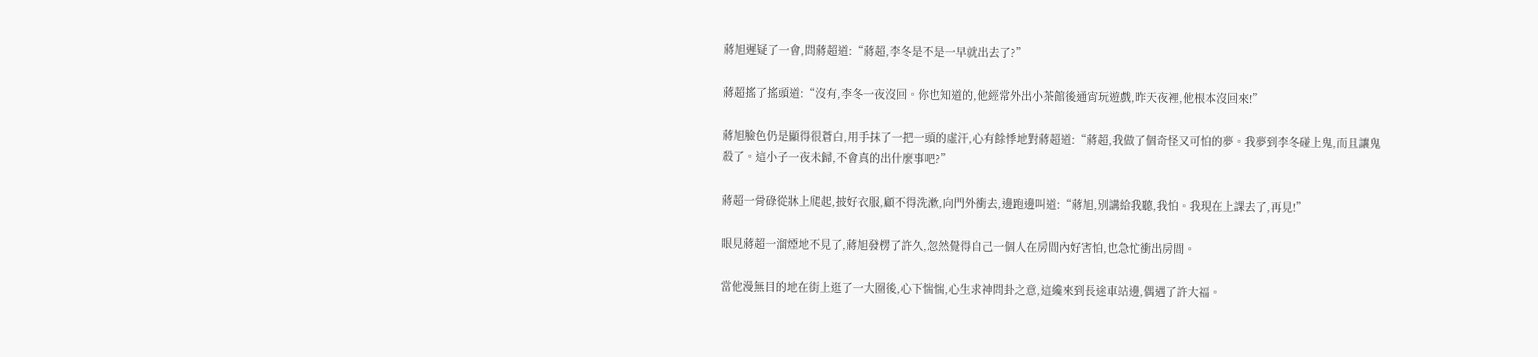蔣旭遲疑了一會,問蔣超道:“蔣超,李冬是不是一早就出去了?”

蔣超搖了搖頭道:“沒有,李冬一夜沒回。你也知道的,他經常外出小茶館後通宵玩遊戲,昨天夜裡,他根本沒回來!”

蔣旭臉色仍是顯得很蒼白,用手抹了一把一頭的虛汗,心有餘悸地對蔣超道:“蔣超,我做了個奇怪又可怕的夢。我夢到李冬碰上鬼,而且讓鬼殺了。這小子一夜未歸,不會真的出什麼事吧?”

蔣超一骨碌從牀上爬起,披好衣服,顧不得洗漱,向門外衝去,邊跑邊叫道:“蔣旭,別講給我聽,我怕。我現在上課去了,再見!”

眼見蔣超一溜煙地不見了,蔣旭發楞了許久,忽然覺得自己一個人在房間內好害怕,也急忙衝出房間。

當他漫無目的地在街上逛了一大圈後,心下惴惴,心生求神問卦之意,這纔來到長途車站邊,偶遇了許大福。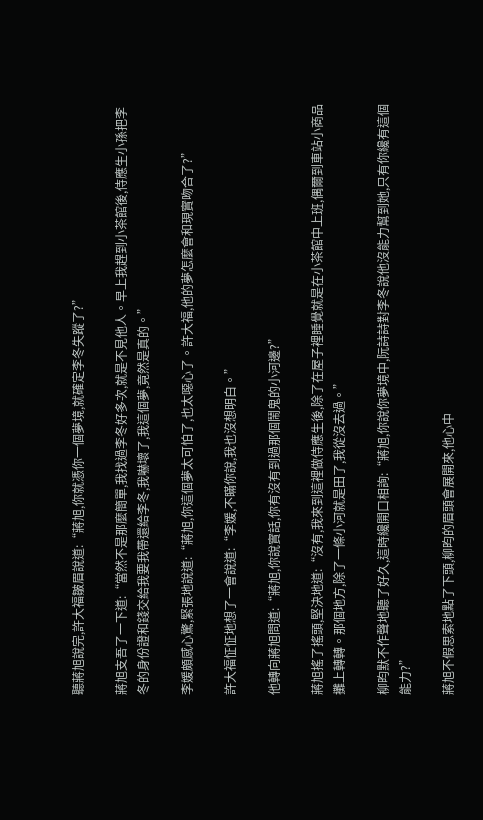聽蔣旭說完,許大福皺眉說道:“蔣旭,你就憑你一個夢境,就確定李冬失蹤了?”

蔣旭支吾了一下道:“當然不是那麼簡單,我找過李冬好多次,就是不見他人。早上我趕到小茶館後,侍應生小孫把李冬的身份證和錢交給我要我帶還給李冬,我嚇壞了,我這個夢,竟然是真的。”

李媛頗感心驚,緊張地說道:“蔣旭,你這個夢太可怕了,也太噁心了。許大福,他的夢怎麼會和現實吻合了?”

許大福怔怔地想了一會說道:“李媛,不瞞你說,我也沒想明白。”

他轉向蔣旭問道:“蔣旭,你說實話,你有沒有到過那個鬧鬼的小河邊?”

蔣旭搖了搖頭,堅決地道:“沒有,我來到這裡做侍應生後,除了在屋子裡睡覺就是在小茶館中上班,偶爾到車站小商品攤上轉轉。那個地方,除了一條小河就是田了,我從沒去過。”

柳昀默不作聲地聽了好久,這時纔開口相詢:“蔣旭,你說你夢境中,阮詩詩對李冬說他沒能力幫到她,只有你纔有這個能力?”

蔣旭不假思索地點了下頭,柳昀的眉頭會展開來,他心中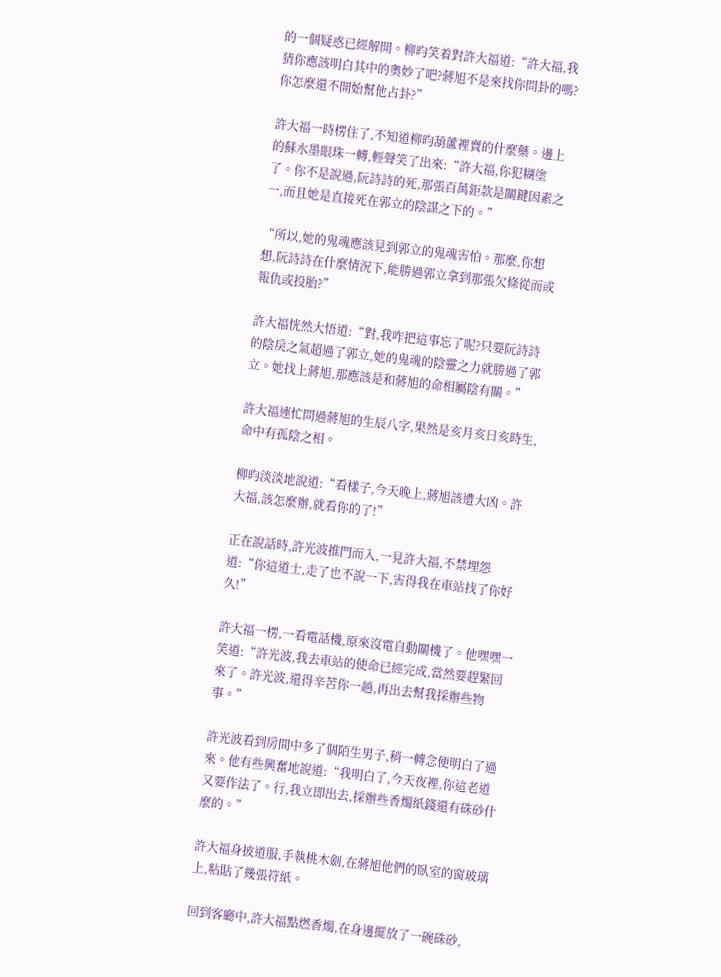的一個疑惑已經解開。柳昀笑着對許大福道:“許大福,我猜你應該明白其中的奧妙了吧?蔣旭不是來找你問卦的嗎?你怎麼還不開始幫他占卦?”

許大福一時楞住了,不知道柳昀葫蘆裡賣的什麼藥。邊上的蘇水墨眼珠一轉,輕聲笑了出來:“許大福,你犯糊塗了。你不是說過,阮詩詩的死,那張百萬鉅款是關鍵因素之一,而且她是直接死在郭立的陰謀之下的。”

“所以,她的鬼魂應該見到郭立的鬼魂害怕。那麼,你想想,阮詩詩在什麼情況下,能勝過郭立拿到那張欠條從而或報仇或投胎?”

許大福恍然大悟道:“對,我咋把這事忘了呢?只要阮詩詩的陰戾之氣超過了郭立,她的鬼魂的陰靈之力就勝過了郭立。她找上蔣旭,那應該是和蔣旭的命相屬陰有關。”

許大福連忙問過蔣旭的生辰八字,果然是亥月亥日亥時生,命中有孤陰之相。

柳昀淡淡地說道:“看樣子,今天晚上,蔣旭該遭大凶。許大福,該怎麼辦,就看你的了!”

正在說話時,許光波推門而入,一見許大福,不禁埋怨道:“你這道士,走了也不說一下,害得我在車站找了你好久!”

許大福一楞,一看電話機,原來沒電自動關機了。他嘿嘿一笑道:“許光波,我去車站的使命已經完成,當然要趕緊回來了。許光波,還得辛苦你一趟,再出去幫我採辦些物事。”

許光波看到房間中多了個陌生男子,稍一轉念便明白了過來。他有些興奮地說道:“我明白了,今天夜裡,你這老道又要作法了。行,我立即出去,採辦些香燭紙錢還有硃砂什麼的。”

許大福身披道服,手執桃木劍,在蔣旭他們的臥室的窗玻璃上,粘貼了幾張符紙。

回到客廳中,許大福點燃香燭,在身邊擺放了一碗硃砂,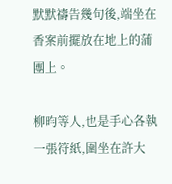默默禱告幾句後,端坐在香案前擺放在地上的蒲團上。

柳昀等人,也是手心各執一張符紙,圍坐在許大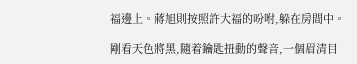福邊上。蔣旭則按照許大福的吩咐,躲在房間中。

剛看天色將黑,隨着鑰匙扭動的聲音,一個眉清目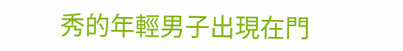秀的年輕男子出現在門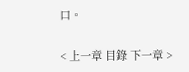口。

< 上一章 目錄 下一章 >